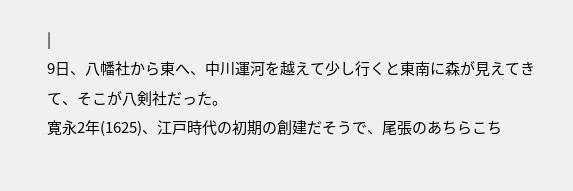|
9日、八幡社から東へ、中川運河を越えて少し行くと東南に森が見えてきて、そこが八剣社だった。
寛永2年(1625)、江戸時代の初期の創建だそうで、尾張のあちらこち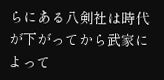らにある八剣社は時代が下がってから武家によって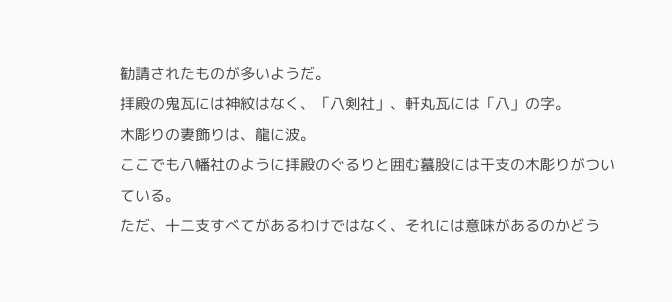勧請されたものが多いようだ。
拝殿の鬼瓦には神紋はなく、「八剣社」、軒丸瓦には「八」の字。
木彫りの妻飾りは、龍に波。
ここでも八幡社のように拝殿のぐるりと囲む蟇股には干支の木彫りがついている。
ただ、十二支すべてがあるわけではなく、それには意味があるのかどう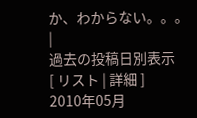か、わからない。。。 |
過去の投稿日別表示
[ リスト | 詳細 ]
2010年05月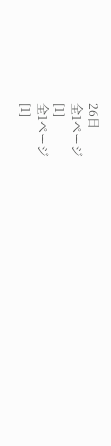26日
全1ページ
[1]
全1ページ
[1]